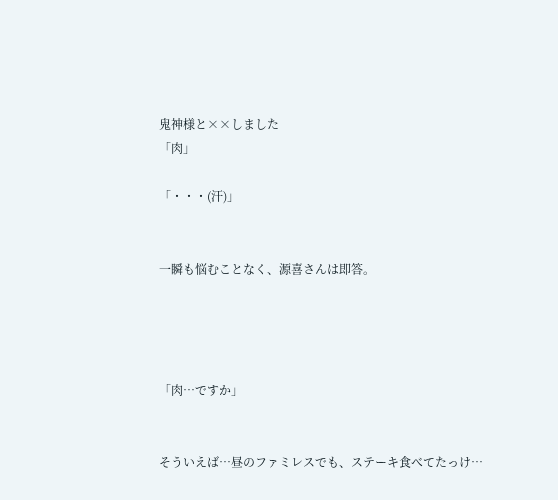鬼神様と××しました
「肉」

「・・・(汗)」


一瞬も悩むことなく、源喜さんは即答。




「肉…ですか」


そういえば…昼のファミレスでも、ステーキ食べてたっけ…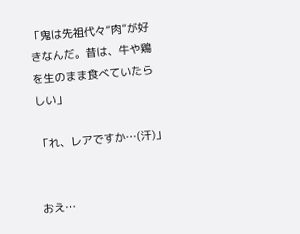「鬼は先祖代々“肉”が好きなんだ。昔は、牛や鶏を生のまま食べていたらしい」

「れ、レアですか…(汗)」


おえ…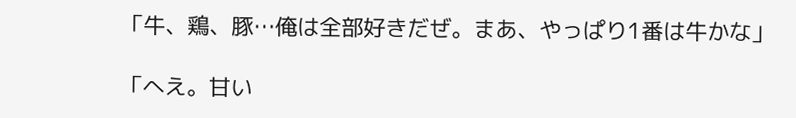「牛、鶏、豚…俺は全部好きだぜ。まあ、やっぱり1番は牛かな」

「へえ。甘い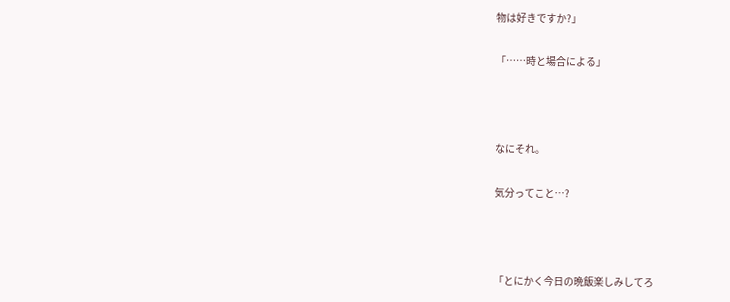物は好きですか?」

「……時と場合による」



なにそれ。

気分ってこと…?



「とにかく今日の晩飯楽しみしてろ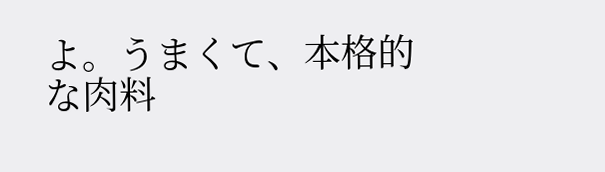よ。うまくて、本格的な肉料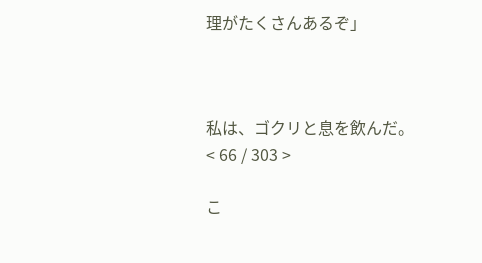理がたくさんあるぞ」



私は、ゴクリと息を飲んだ。
< 66 / 303 >

こ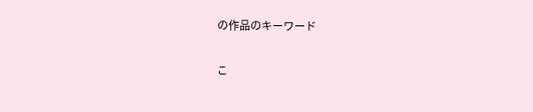の作品のキーワード

こ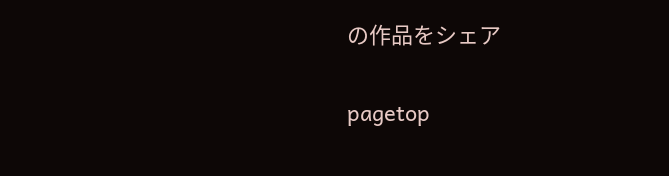の作品をシェア

pagetop